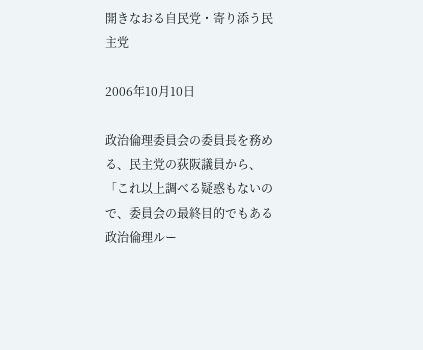開きなおる自民党・寄り添う民主党

2006年10月10日

政治倫理委員会の委員長を務める、民主党の荻阪議員から、
「これ以上調べる疑惑もないので、委員会の最終目的でもある政治倫理ルー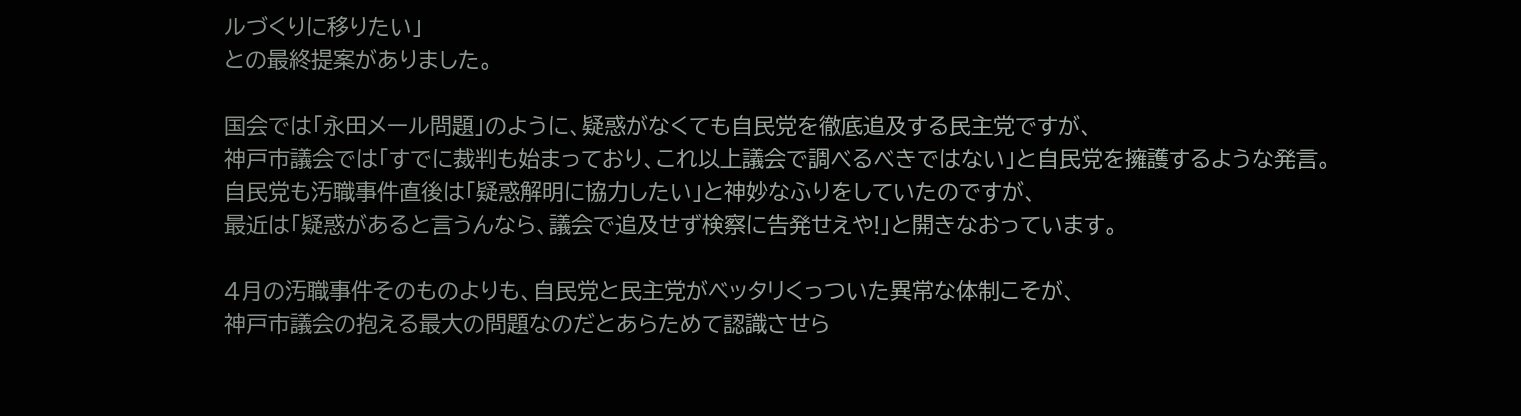ルづくりに移りたい」
との最終提案がありました。

国会では「永田メール問題」のように、疑惑がなくても自民党を徹底追及する民主党ですが、
神戸市議会では「すでに裁判も始まっており、これ以上議会で調べるべきではない」と自民党を擁護するような発言。
自民党も汚職事件直後は「疑惑解明に協力したい」と神妙なふりをしていたのですが、
最近は「疑惑があると言うんなら、議会で追及せず検察に告発せえや!」と開きなおっています。

4月の汚職事件そのものよりも、自民党と民主党がベッタリくっついた異常な体制こそが、
神戸市議会の抱える最大の問題なのだとあらためて認識させら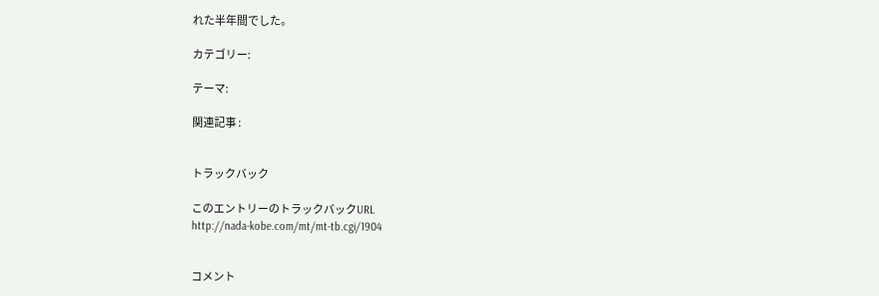れた半年間でした。

カテゴリー:

テーマ:

関連記事 :


トラックバック

このエントリーのトラックバックURL
http://nada-kobe.com/mt/mt-tb.cgi/1904


コメント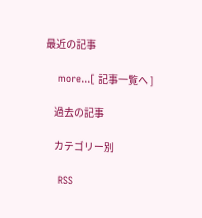最近の記事

    more...[ 記事一覧へ ]

    過去の記事

    カテゴリー別

    RSS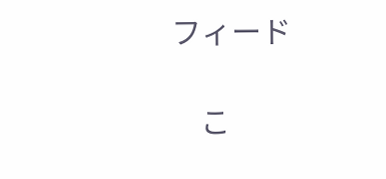フィード

    こ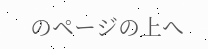のページの上へ